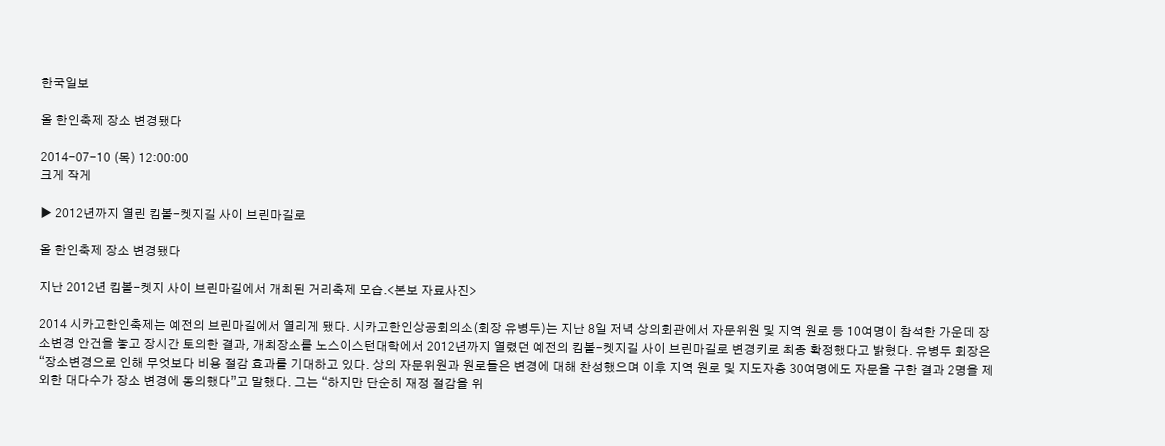한국일보

올 한인축제 장소 변경됐다

2014-07-10 (목) 12:00:00
크게 작게

▶ 2012년까지 열린 킴볼-켓지길 사이 브린마길로

올 한인축제 장소 변경됐다

지난 2012년 킴볼-켓지 사이 브린마길에서 개최된 거리축제 모습.<본보 자료사진>

2014 시카고한인축제는 예전의 브린마길에서 열리게 됐다. 시카고한인상공회의소(회장 유병두)는 지난 8일 저녁 상의회관에서 자문위원 및 지역 원로 등 10여명이 참석한 가운데 장소변경 안건을 놓고 장시간 토의한 결과, 개최장소를 노스이스턴대학에서 2012년까지 열렸던 예전의 킴볼-켓지길 사이 브린마길로 변경키로 최종 확정했다고 밝혔다. 유병두 회장은 “장소변경으로 인해 무엇보다 비용 절감 효과를 기대하고 있다. 상의 자문위원과 원로들은 변경에 대해 찬성했으며 이후 지역 원로 및 지도자층 30여명에도 자문을 구한 결과 2명을 제외한 대다수가 장소 변경에 동의했다”고 말했다. 그는 “하지만 단순히 재정 절감을 위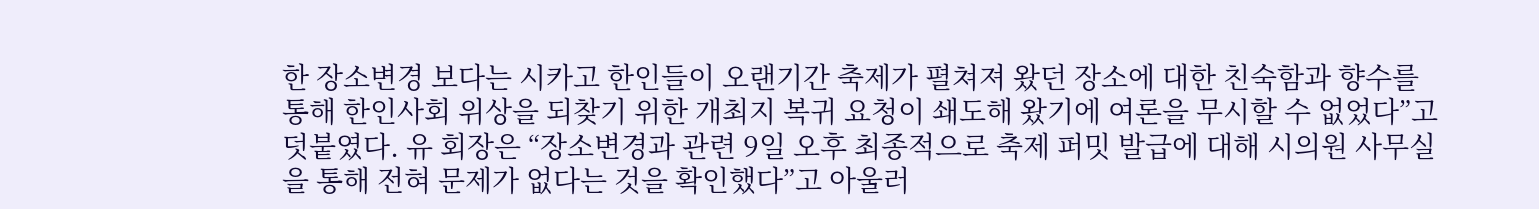한 장소변경 보다는 시카고 한인들이 오랜기간 축제가 펼쳐져 왔던 장소에 대한 친숙함과 향수를 통해 한인사회 위상을 되찾기 위한 개최지 복귀 요청이 쇄도해 왔기에 여론을 무시할 수 없었다”고 덧붙였다. 유 회장은 “장소변경과 관련 9일 오후 최종적으로 축제 퍼밋 발급에 대해 시의원 사무실을 통해 전혀 문제가 없다는 것을 확인했다”고 아울러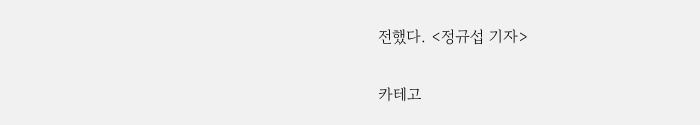전했다. <정규섭 기자>

카테고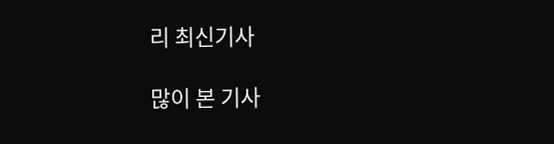리 최신기사

많이 본 기사